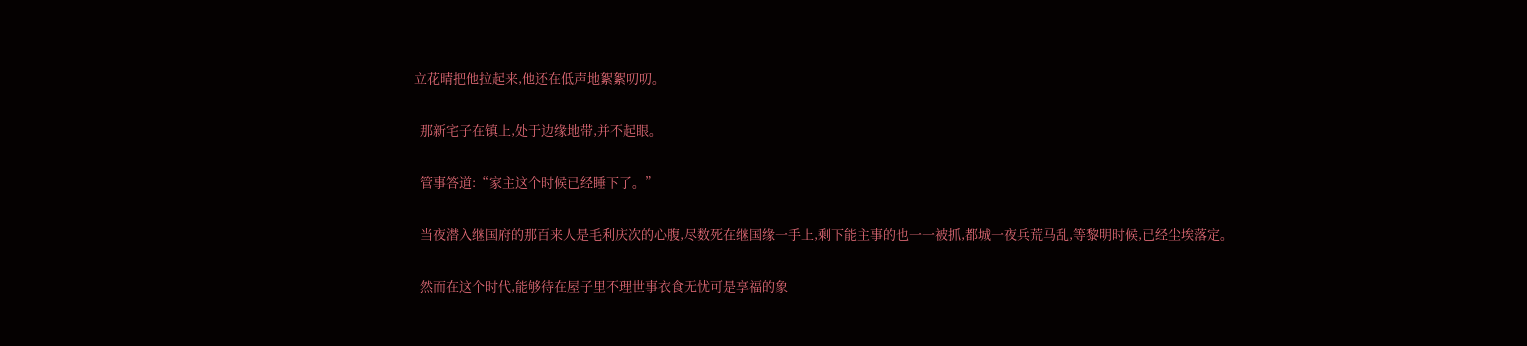立花晴把他拉起来,他还在低声地絮絮叨叨。

  那新宅子在镇上,处于边缘地带,并不起眼。

  管事答道:“家主这个时候已经睡下了。”

  当夜潜入继国府的那百来人是毛利庆次的心腹,尽数死在继国缘一手上,剩下能主事的也一一被抓,都城一夜兵荒马乱,等黎明时候,已经尘埃落定。

  然而在这个时代,能够待在屋子里不理世事衣食无忧可是享福的象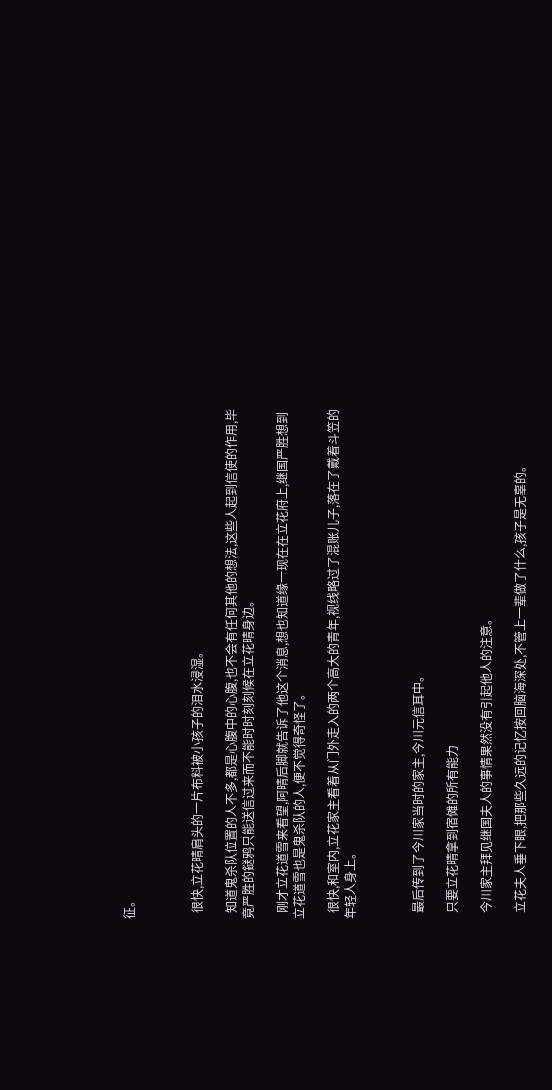征。



  很快,立花晴肩头的一片布料被小孩子的泪水浸湿。

  知道鬼杀队位置的人不多,都是心腹中的心腹,也不会有任何其他的想法,这些人起到信使的作用,毕竟严胜的鎹鸦只能送信过来而不能时时刻刻候在立花晴身边。

  刚才立花道雪来看望,阿晴后脚就告诉了他这个消息,想也知道缘一现在在立花府上,继国严胜想到立花道雪也是鬼杀队的人,便不觉得奇怪了。

  很快,和室内,立花家主看着从门外走入的两个高大的青年,视线略过了混账儿子,落在了戴着斗笠的年轻人身上。



  最后传到了今川家当时的家主,今川元信耳中。

  只要立花晴拿到宿傩的所有能力

  今川家主拜见继国夫人的事情果然没有引起他人的注意。

  立花夫人垂下眼,把那些久远的记忆按回脑海深处,不管上一辈做了什么,孩子是无辜的。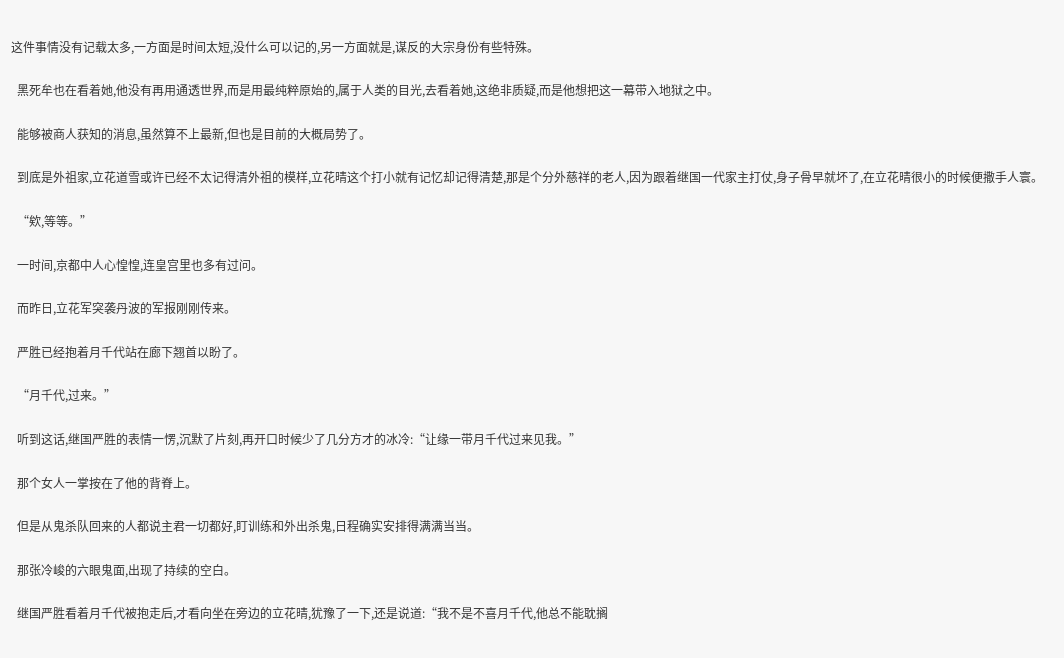这件事情没有记载太多,一方面是时间太短,没什么可以记的,另一方面就是,谋反的大宗身份有些特殊。

  黑死牟也在看着她,他没有再用通透世界,而是用最纯粹原始的,属于人类的目光,去看着她,这绝非质疑,而是他想把这一幕带入地狱之中。

  能够被商人获知的消息,虽然算不上最新,但也是目前的大概局势了。

  到底是外祖家,立花道雪或许已经不太记得清外祖的模样,立花晴这个打小就有记忆却记得清楚,那是个分外慈祥的老人,因为跟着继国一代家主打仗,身子骨早就坏了,在立花晴很小的时候便撒手人寰。

  “欸,等等。”

  一时间,京都中人心惶惶,连皇宫里也多有过问。

  而昨日,立花军突袭丹波的军报刚刚传来。

  严胜已经抱着月千代站在廊下翘首以盼了。

  “月千代,过来。”

  听到这话,继国严胜的表情一愣,沉默了片刻,再开口时候少了几分方才的冰冷:“让缘一带月千代过来见我。”

  那个女人一掌按在了他的背脊上。

  但是从鬼杀队回来的人都说主君一切都好,盯训练和外出杀鬼,日程确实安排得满满当当。

  那张冷峻的六眼鬼面,出现了持续的空白。

  继国严胜看着月千代被抱走后,才看向坐在旁边的立花晴,犹豫了一下,还是说道:“我不是不喜月千代,他总不能耽搁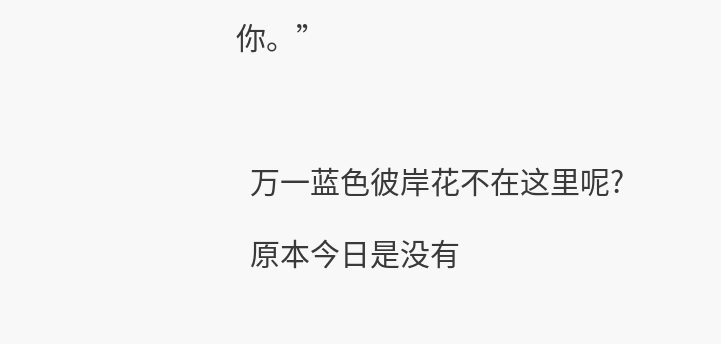你。”



  万一蓝色彼岸花不在这里呢?

  原本今日是没有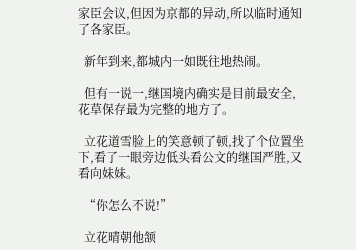家臣会议,但因为京都的异动,所以临时通知了各家臣。

  新年到来,都城内一如既往地热闹。

  但有一说一,继国境内确实是目前最安全,花草保存最为完整的地方了。

  立花道雪脸上的笑意顿了顿,找了个位置坐下,看了一眼旁边低头看公文的继国严胜,又看向妹妹。

  “你怎么不说!”

  立花晴朝他颔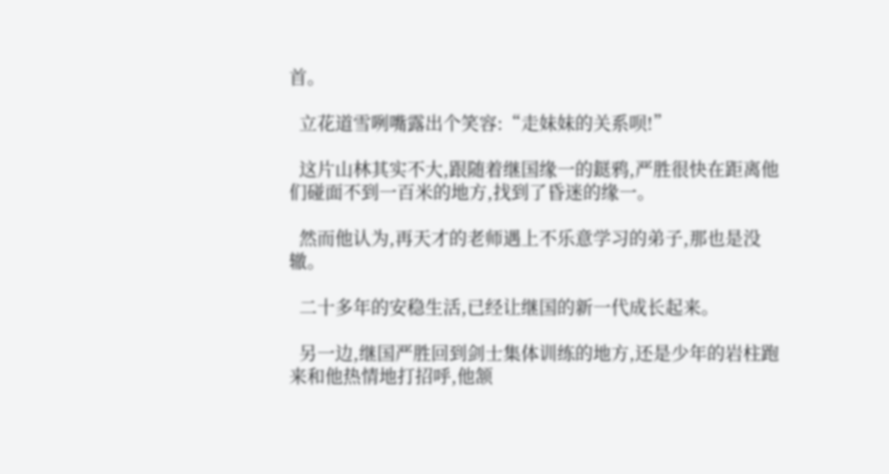首。

  立花道雪咧嘴露出个笑容:“走妹妹的关系呗!”

  这片山林其实不大,跟随着继国缘一的鎹鸦,严胜很快在距离他们碰面不到一百米的地方,找到了昏迷的缘一。

  然而他认为,再天才的老师遇上不乐意学习的弟子,那也是没辙。

  二十多年的安稳生活,已经让继国的新一代成长起来。

  另一边,继国严胜回到剑士集体训练的地方,还是少年的岩柱跑来和他热情地打招呼,他颔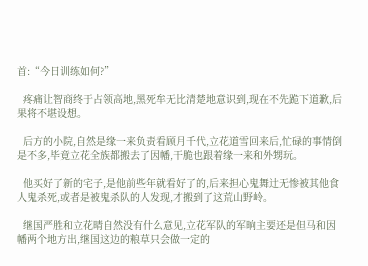首:“今日训练如何?”

  疼痛让智商终于占领高地,黑死牟无比清楚地意识到,现在不先跪下道歉,后果将不堪设想。

  后方的小院,自然是缘一来负责看顾月千代,立花道雪回来后,忙碌的事情倒是不多,毕竟立花全族都搬去了因幡,干脆也跟着缘一来和外甥玩。

  他买好了新的宅子,是他前些年就看好了的,后来担心鬼舞辻无惨被其他食人鬼杀死,或者是被鬼杀队的人发现,才搬到了这荒山野岭。

  继国严胜和立花晴自然没有什么意见,立花军队的军晌主要还是但马和因幡两个地方出,继国这边的粮草只会做一定的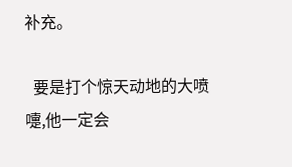补充。

  要是打个惊天动地的大喷嚏,他一定会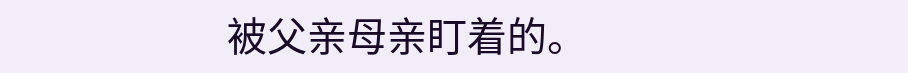被父亲母亲盯着的。